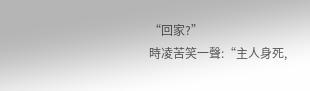“回家?”
時凌苦笑一聲:“主人身死,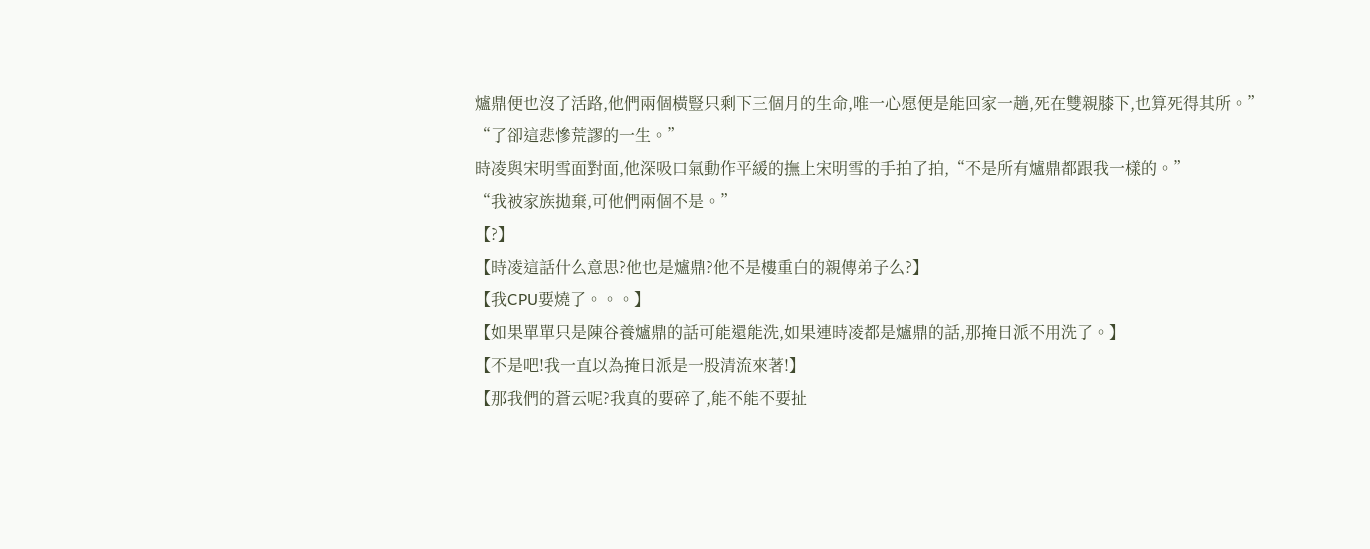爐鼎便也沒了活路,他們兩個橫豎只剩下三個月的生命,唯一心愿便是能回家一趟,死在雙親膝下,也算死得其所。”
“了卻這悲慘荒謬的一生。”
時凌與宋明雪面對面,他深吸口氣動作平緩的撫上宋明雪的手拍了拍,“不是所有爐鼎都跟我一樣的。”
“我被家族拋棄,可他們兩個不是。”
【?】
【時凌這話什么意思?他也是爐鼎?他不是樓重白的親傳弟子么?】
【我CPU要燒了。。。】
【如果單單只是陳谷養爐鼎的話可能還能洗,如果連時凌都是爐鼎的話,那掩日派不用洗了。】
【不是吧!我一直以為掩日派是一股清流來著!】
【那我們的蒼云呢?我真的要碎了,能不能不要扯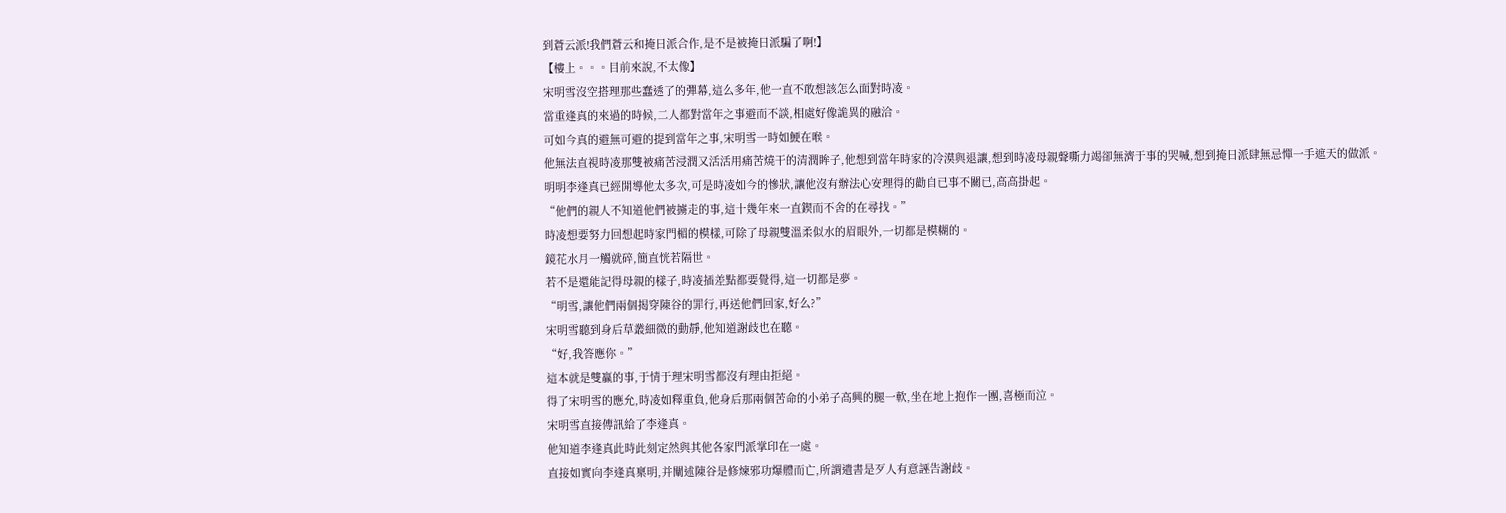到蒼云派!我們蒼云和掩日派合作,是不是被掩日派騙了啊!】
【樓上。。。目前來說,不太像】
宋明雪沒空搭理那些蠢透了的彈幕,這么多年,他一直不敢想該怎么面對時凌。
當重逢真的來過的時候,二人都對當年之事避而不談,相處好像詭異的融洽。
可如今真的避無可避的提到當年之事,宋明雪一時如鯁在喉。
他無法直視時凌那雙被痛苦浸潤又活活用痛苦燒干的清潤眸子,他想到當年時家的冷漠與退讓,想到時凌母親聲嘶力竭卻無濟于事的哭喊,想到掩日派肆無忌憚一手遮天的做派。
明明李逢真已經開導他太多次,可是時凌如今的慘狀,讓他沒有辦法心安理得的勸自已事不關已,高高掛起。
“他們的親人不知道他們被擄走的事,這十幾年來一直鍥而不舍的在尋找。”
時凌想要努力回想起時家門楣的模樣,可除了母親雙溫柔似水的眉眼外,一切都是模糊的。
鏡花水月一觸就碎,簡直恍若隔世。
若不是還能記得母親的樣子,時凌插差點都要覺得,這一切都是夢。
“明雪,讓他們兩個揭穿陳谷的罪行,再送他們回家,好么?”
宋明雪聽到身后草叢細微的動靜,他知道謝歧也在聽。
“好,我答應你。”
這本就是雙贏的事,于情于理宋明雪都沒有理由拒絕。
得了宋明雪的應允,時凌如釋重負,他身后那兩個苦命的小弟子高興的腿一軟,坐在地上抱作一團,喜極而泣。
宋明雪直接傳訊給了李逢真。
他知道李逢真此時此刻定然與其他各家門派掌印在一處。
直接如實向李逢真稟明,并闡述陳谷是修煉邪功爆體而亡,所謂遺書是歹人有意誣告謝歧。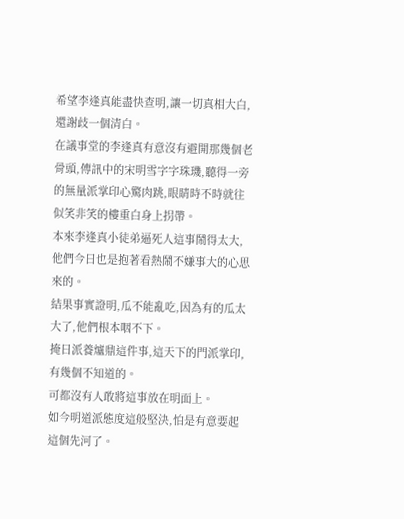希望李逢真能盡快查明,讓一切真相大白,還謝歧一個清白。
在議事堂的李逢真有意沒有避開那幾個老骨頭,傳訊中的宋明雪字字珠璣,聽得一旁的無量派掌印心驚肉跳,眼睛時不時就往似笑非笑的樓重白身上拐帶。
本來李逢真小徒弟逼死人這事鬧得太大,他們今日也是抱著看熱鬧不嫌事大的心思來的。
結果事實證明,瓜不能亂吃,因為有的瓜太大了,他們根本咽不下。
掩日派養爐鼎這件事,這天下的門派掌印,有幾個不知道的。
可都沒有人敢將這事放在明面上。
如今明道派態度這般堅決,怕是有意要起這個先河了。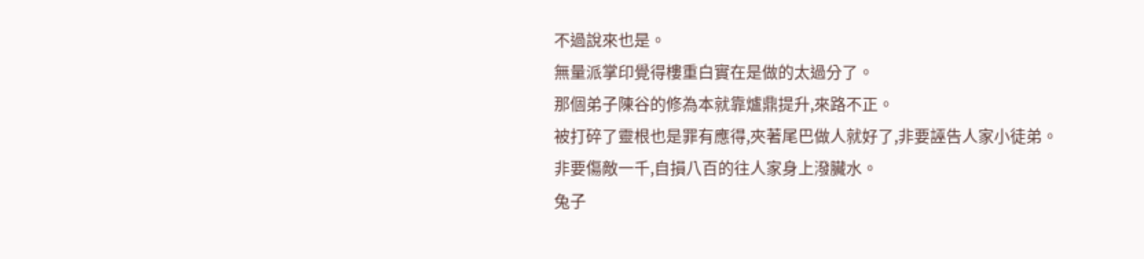不過說來也是。
無量派掌印覺得樓重白實在是做的太過分了。
那個弟子陳谷的修為本就靠爐鼎提升,來路不正。
被打碎了靈根也是罪有應得,夾著尾巴做人就好了,非要誣告人家小徒弟。
非要傷敵一千,自損八百的往人家身上潑臟水。
兔子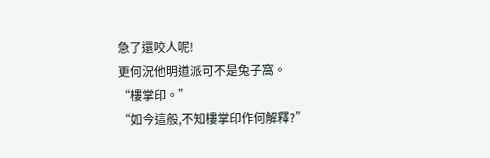急了還咬人呢!
更何況他明道派可不是兔子窩。
“樓掌印。”
“如今這般,不知樓掌印作何解釋?”